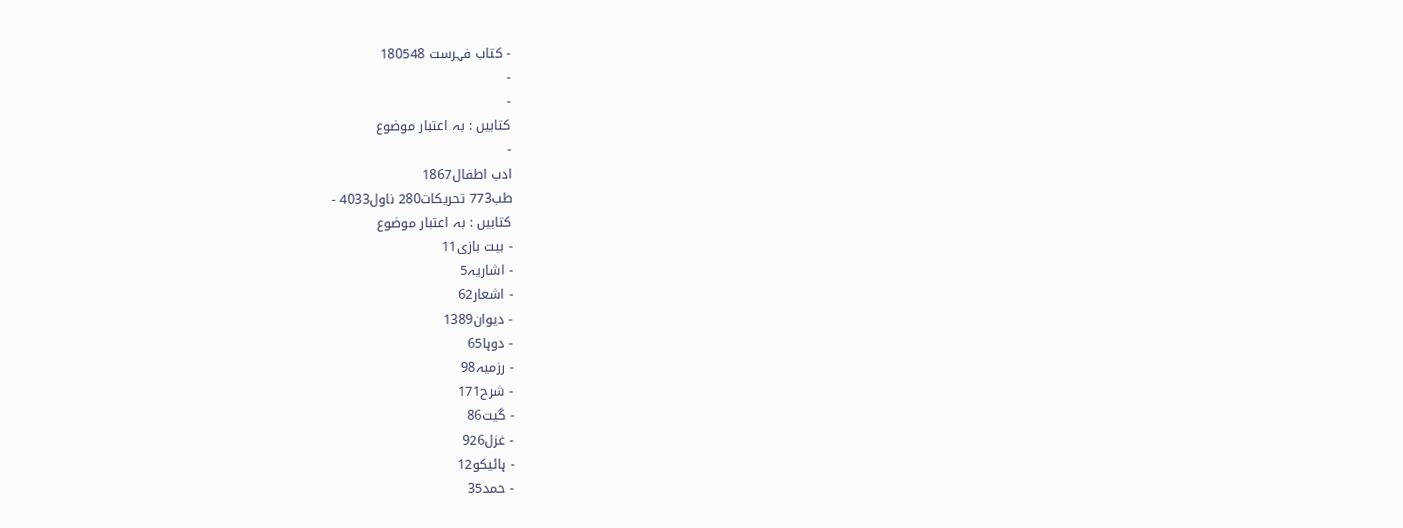- کتاب فہرست 180548
-
-
کتابیں : بہ اعتبار موضوع
-
ادب اطفال1867
طب773 تحریکات280 ناول4033 -
کتابیں : بہ اعتبار موضوع
- بیت بازی11
- اشاریہ5
- اشعار62
- دیوان1389
- دوہا65
- رزمیہ98
- شرح171
- گیت86
- غزل926
- ہائیکو12
- حمد35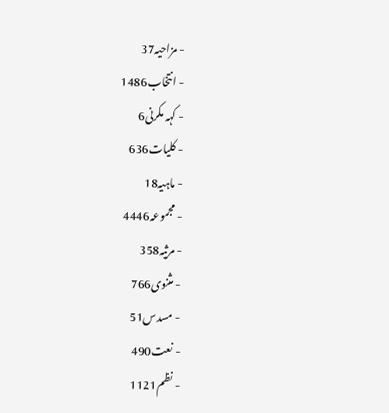- مزاحیہ37
- انتخاب1486
- کہہ مکرنی6
- کلیات636
- ماہیہ18
- مجموعہ4446
- مرثیہ358
- مثنوی766
- مسدس51
- نعت490
- نظم1121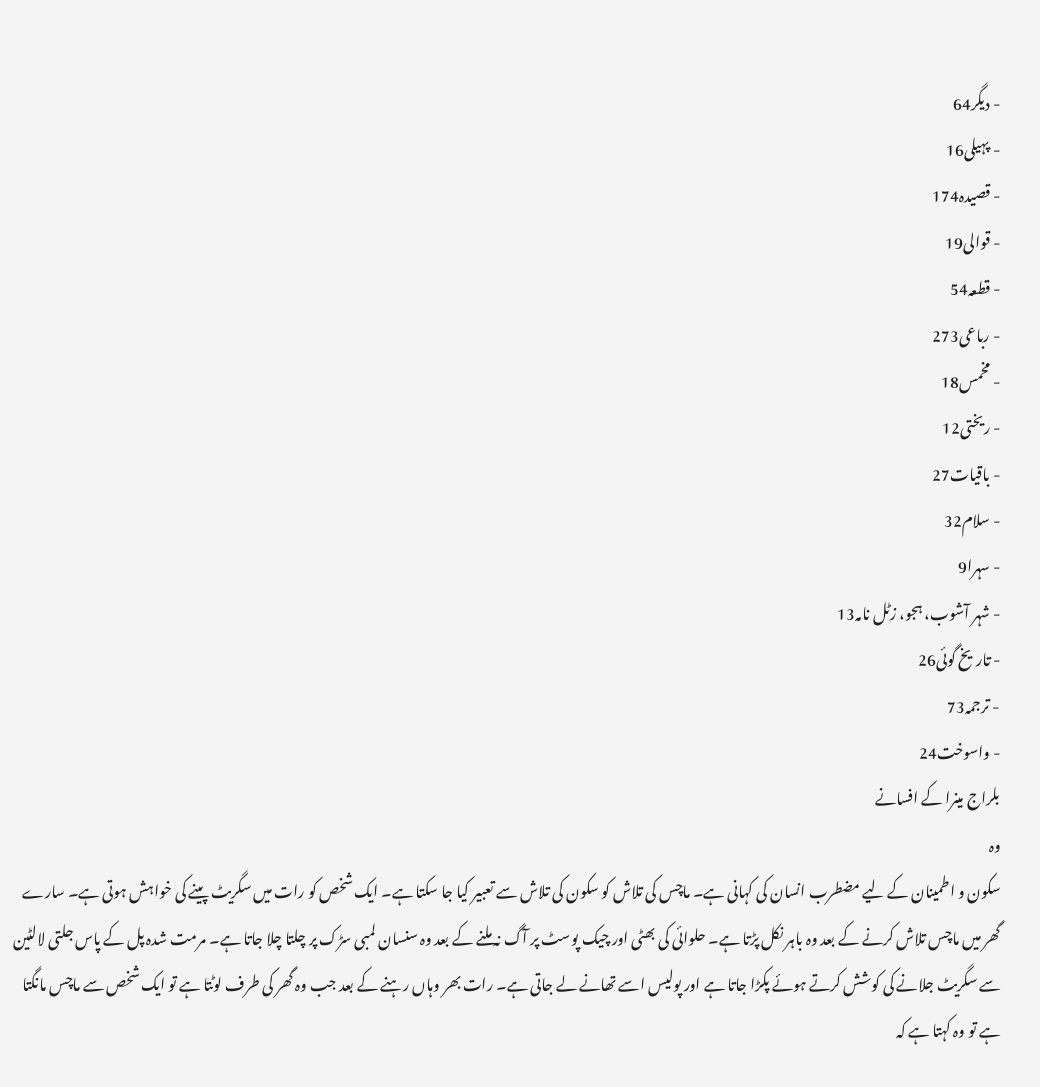- دیگر64
- پہیلی16
- قصیدہ174
- قوالی19
- قطعہ54
- رباعی273
- مخمس18
- ریختی12
- باقیات27
- سلام32
- سہرا9
- شہر آشوب، ہجو، زٹل نامہ13
- تاریخ گوئی26
- ترجمہ73
- واسوخت24
بلراج مینرا کے افسانے
وہ
سکون و اطمینان کے لیے مضطرب انسان کی کہانی ہے۔ ماچس کی تلاش کو سکون کی تلاش سے تعبیر کیا جا سکتا ہے۔ ایک شخص کو رات میں سگریٹ پینے کی خواہش ہوتی ہے۔ سارے گھر میں ماچس تلاش کرنے کے بعد وہ باہر نکل پڑتا ہے۔ حلوائی کی بھٹی اور چیک پوسٹ پر آگ نہ ملنے کے بعد وہ سنسان لمبی سڑک پر چلتا چلا جاتا ہے۔ مرمت شدہ پل کے پاس جلتی لالٹین سے سگریٹ جلانے کی کوشش کرتے ہوئے پکڑا جاتا ہے اور پولیس اسے تھانے لے جاتی ہے۔ رات بھر وہاں رہنے کے بعد جب وہ گھر کی طرف لوٹتا ہے تو ایک شخص سے ماچس مانگتا ہے تو وہ کہتا ہے کہ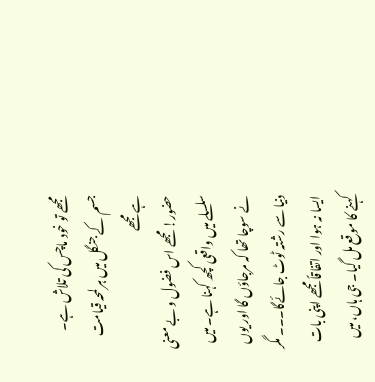مجھے تو خود ماچس کی تلاش ہے۔
جسم کے جنگل میں ہر لمحہ قیامت ہے مجھے
حضور! مجھے اس فضول و بے معنی سلسلے میں واقعی کچھ کہنا ہے۔ میں نے سوچا تھا کہ مرجاؤں گا اور یوں دنیا سے رشتہ ٹوٹ جائےگا۔۔۔ مگر ایسا نہ ہوا اور اتفاقاً مجھے اپنی بات کہنے کا موقع مل گیا۔ جی ہاں، میں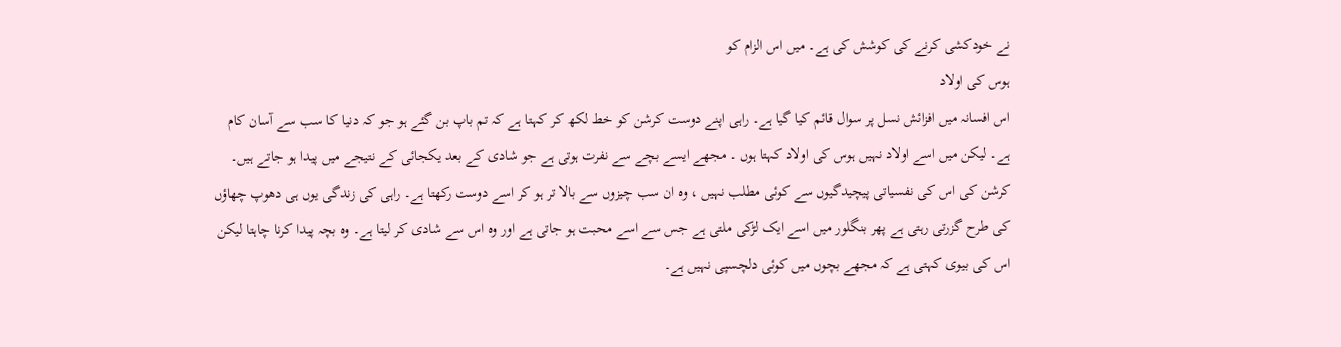نے خودکشی کرنے کی کوشش کی ہے۔ میں اس الزام کو
ہوس کی اولاد
اس افسانہ میں افزائش نسل پر سوال قائم کیا گیا ہے۔ راہی اپنے دوست کرشن کو خط لکھ کر کہتا ہے کہ تم باپ بن گئے ہو جو کہ دنیا کا سب سے آسان کام ہے۔ لیکن میں اسے اولاد نہیں ہوس کی اولاد کہتا ہوں ۔ مجھے ایسے بچے سے نفرت ہوتی ہے جو شادی کے بعد یکجائی کے نتیجے میں پیدا ہو جاتے ہیں۔ کرشن کی اس کی نفسیاتی پیچیدگیوں سے کوئی مطلب نہیں ، وہ ان سب چیزوں سے بالا تر ہو کر اسے دوست رکھتا ہے۔ راہی کی زندگی یوں ہی دھوپ چھاؤں کی طرح گزرتی رہتی ہے پھر بنگلور میں اسے ایک لڑکی ملتی ہے جس سے اسے محبت ہو جاتی ہے اور وہ اس سے شادی کر لیتا ہے۔ وہ بچہ پیدا کرنا چاہتا لیکن اس کی بیوی کہتی ہے کہ مجھے بچوں میں کوئی دلچسپی نہیں ہے۔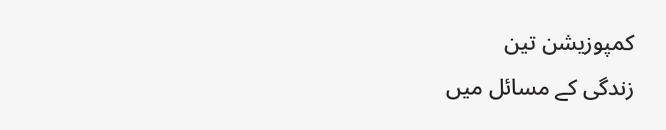کمپوزیشن تین
زندگی کے مسائل میں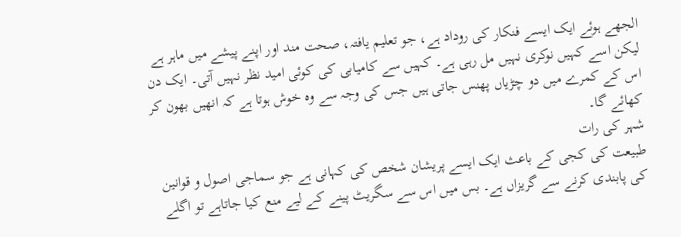الجھے ہوئے ایک ایسے فنکار کی روداد ہے، جو تعلیم یافتہ، صحت مند اور اپنے پیشے میں ماہر ہے لیکن اسے کہیں نوکری نہیں مل رہی ہے۔ کہیں سے کامیابی کی کوئی امید نظر نہیں آتی۔ ایک دن اس کے کمرے میں دو چڑیاں پھنس جاتی ہیں جس کی وجہ سے وہ خوش ہوتا ہے کہ انھیں بھون کر کھائے گا۔
شہر کی رات
طبیعت کی کجی کے باعث ایک ایسے پریشان شخص کی کہانی ہے جو سماجی اصول و قوانین کی پابندی کرنے سے گریزاں ہے۔ بس میں اس سے سگریٹ پینے کے لیے منع کیا جاتاہے تو اگلے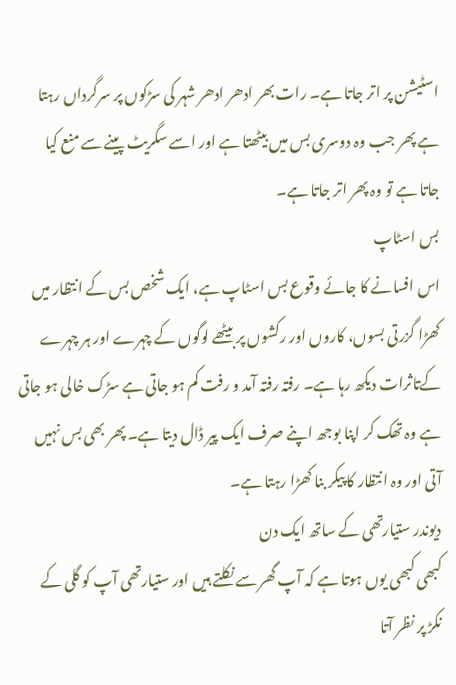اسٹیشن پر اتر جاتا ہے۔ رات بھر ادھر ادھر شہر کی سڑکوں پر سرگرداں رہتا ہے پھر جب وہ دوسری بس میں بیٹھتا ہے اور اسے سگریٹ پینے سے منع کیا جاتا ہے تو وہ پھر اتر جاتا ہے۔
بس اسٹاپ
اس افسانے کا جائے وقوع بس اسٹاپ ہے، ایک شخص بس کے انتظار میں کھڑا گزرتی بسوں، کاروں اور رکشوں پر بیٹھے لوگوں کے چہرے اور ہر چہرے کےتاثرات دیکھ رہا ہے۔ رفتہ رفتہ آمد و رفت کم ہو جاتی ہے سڑک خالی ہو جاتی ہے وہ تھک کر اپنا بوجھ اپنے صرف ایک پیر ڈال دیتا ہے۔ پھر بھی بس نہیں آتی اور وہ انتظار کا پیکر بنا کھڑا رہتا ہے۔
دیوندر ستیارتھی کے ساتھ ایک دن
کبھی کبھی یوں ہوتا ہے کہ آپ گھر سے نکلتے ہیں اور ستیارتھی آپ کو گلی کے نکڑ پر نظر آتا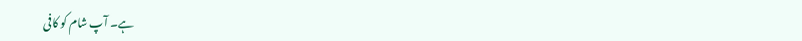ہے۔ آپ شام کو کافی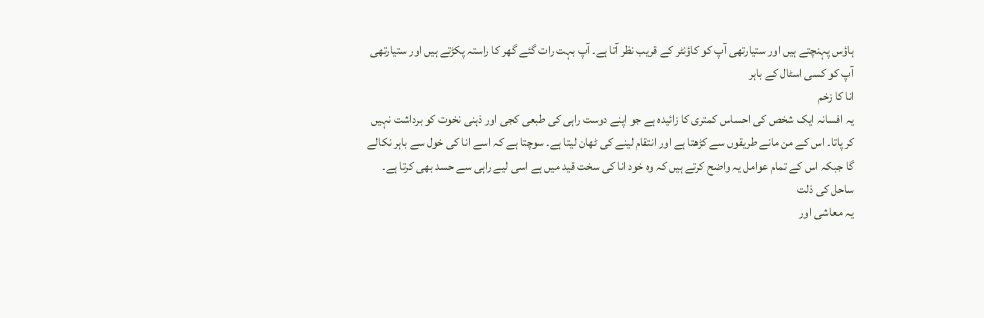ہاؤس پہنچتے ہیں اور ستیارتھی آپ کو کاؤنٹر کے قریب نظر آتا ہے۔ آپ بہت رات گئے گھر کا راستہ پکڑتے ہیں اور ستیارتھی آپ کو کسی اسٹال کے باہر
انا کا زخم
یہ افسانہ ایک شخص کی احساس کمتری کا زائیدہ ہے جو اپنے دوست راہی کی طبعی کجی اور ذہنی نخوت کو برداشت نہیں کر پاتا۔ اس کے من مانے طریقوں سے کڑھتا ہے اور انتقام لینے کی ٹھان لیتا ہے۔ سوچتا ہے کہ اسے انا کی خول سے باہر نکالے گا جبکہ اس کے تمام عوامل یہ واضح کرتے ہیں کہ وہ خود انا کی سخت قید میں ہے اسی لیے راہی سے حسد بھی کرتا ہے۔
ساحل کی ذلت
یہ معاشی اور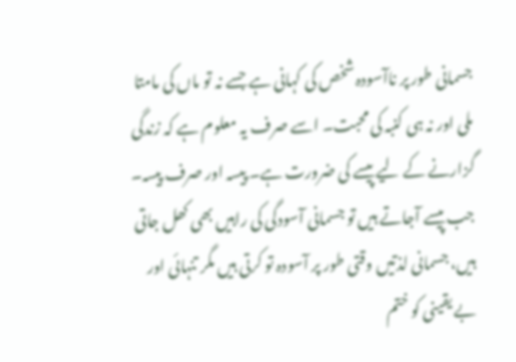جسمانی طور پر ناآسودہ شخص کی کہانی ہے جسے نہ تو ماں کی مامتا ملی اور نہ ہی کنبہ کی محبت۔ اسے صرف یہ معلوم ہے کہ زندگی گزارنے کے لیے پیسے کی ضرورت ہے۔ پیسہ اور صرف پیسہ۔ جب پیسے آجاتے ہیں تو جسمانی آسودگی کی راہیں بھی کھل جاتی ہیں، جسمانی لذتیں وقتی طور پر آسودہ تو کرتی ہیں مگر تنہائی اور بے یقینی کو ختم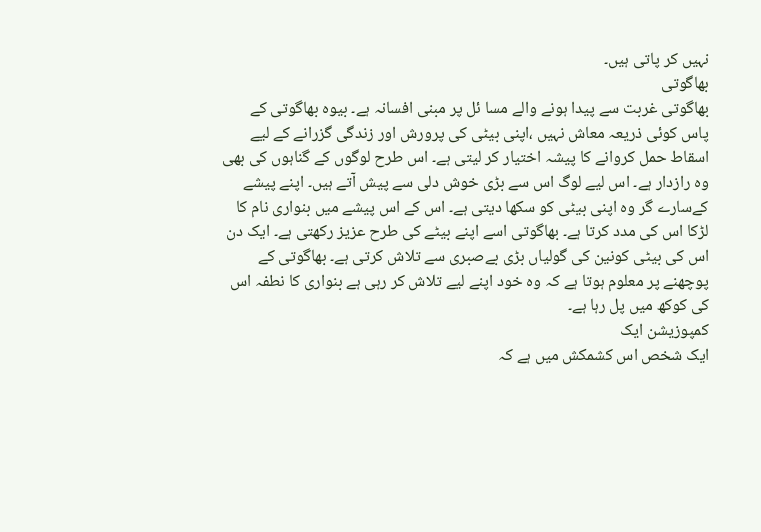نہیں کر پاتی ہیں۔
بھاگوتی
بھاگوتی غربت سے پیدا ہونے والے مسا ئل پر مبنی افسانہ ہے۔ بیوہ بھاگوتی کے پاس کوئی ذریعہ معاش نہیں ،اپنی بیٹی کی پرورش اور زندگی گزرانے کے لیے اسقاط حمل کروانے کا پیشہ اختیار کر لیتی ہے۔ اس طرح لوگوں کے گناہوں کی بھی وہ رازدار ہے۔ اس لیے لوگ اس سے بڑی خوش دلی سے پیش آتے ہیں۔ اپنے پیشے کےسارے گر وہ اپنی بیٹی کو سکھا دیتی ہے۔ اس کے اس پیشے میں بنواری نام کا لڑکا اس کی مدد کرتا ہے۔ بھاگوتی اسے اپنے بیٹے کی طرح عزیز رکھتی ہے۔ ایک دن اس کی بیٹی کونین کی گولیاں بڑی بےصبری سے تلاش کرتی ہے۔ بھاگوتی کے پوچھنے پر معلوم ہوتا ہے کہ وہ خود اپنے لیے تلاش کر رہی ہے بنواری کا نطفہ اس کی کوکھ میں پل رہا ہے۔
کمپوزیشن ایک
ایک شخص اس کشمکش میں ہے کہ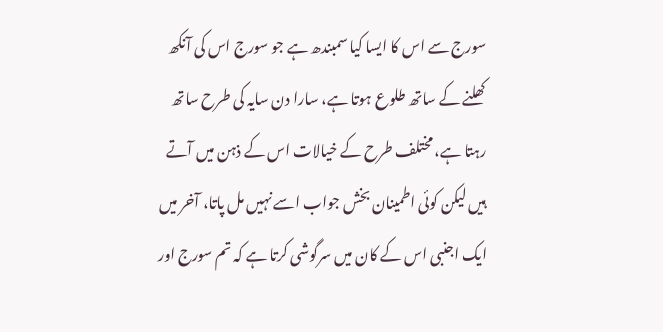سورج سے اس کا ایسا کیا سمبندھ ہے جو سورج اس کی آنکھ کھلنے کے ساتھ طلوع ہوتا ہے، سارا دن سایہ کی طرح ساتھ رہتا ہے، مختلف طرح کے خیالات اس کے ذہن میں آتے ہیں لیکن کوئی اطمینان بخش جواب اسے نہیں مل پاتا، آخر میں ایک اجنبی اس کے کان میں سرگوشی کرتا ہے کہ تم سورج اور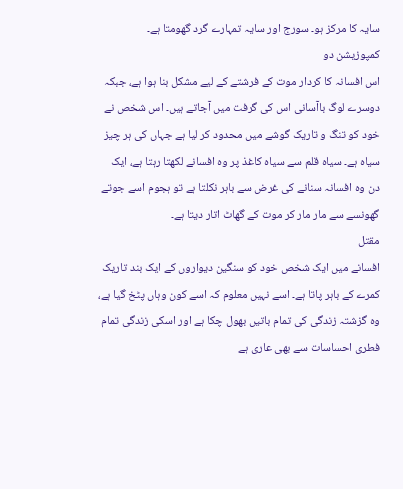سایہ کا مرکز ہو۔ سورج اور سایہ تمہارے گرد گھومتا ہے۔
کمپوزیشن دو
اس افسانہ کا کردار موت کے فرشتے کے لیے مشکل بنا ہوا ہے، جبکہ دوسرے لوگ باآسانی اس کی گرفت میں آجاتے ہیں۔ اس شخص نے خود کو تنگ و تاریک گوشے میں محدود کر لیا ہے جہاں کی ہر چیز سیاہ ہے۔ سیاہ قلم سے سیاہ کاغذ پر وہ افسانے لکھتا رہتا ہے، ایک دن وہ افسانہ سنانے کی غرض سے باہر نکلتا ہے تو ہجوم اسے جوتے گھونسے سے مار مار کر موت کے گھاٹ اتار دیتا ہے۔
مقتل
افسانے میں ایک شخص خود کو سنگین دیواروں کے ایک بند تاریک کمرے کے باہر پاتا ہے۔ اسے نہیں معلوم کہ اسے کون وہاں پٹخ گیا ہے، وہ گزشتہ زندگی کی تمام باتیں بھول چکا ہے اور اسکی زندگی تمام فطری احساسات سے بھی عاری ہے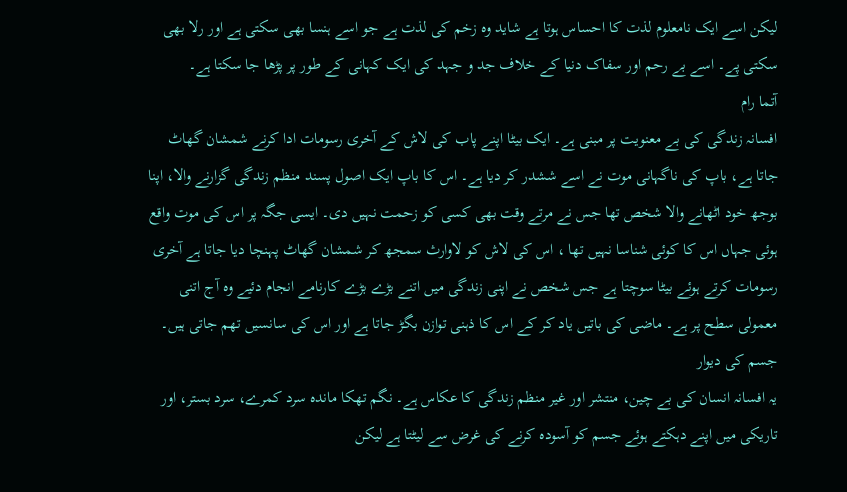لیکن اسے ایک نامعلوم لذت کا احساس ہوتا ہے شاید وہ زخم کی لذت ہے جو اسے ہنسا بھی سکتی ہے اور رلا بھی سکتی پے۔ اسے بے رحم اور سفاک دنیا کے خلاف جد و جہد کی ایک کہانی کے طور پر پڑھا جا سکتا ہے۔
آتما رام
افسانہ زندگی کی بے معنویت پر مبنی ہے۔ ایک بیٹا اپنے پاب کی لاش کے آخری رسومات ادا کرنے شمشان گھاٹ جاتا ہے، باپ کی ناگہانی موت نے اسے ششدر کر دیا ہے۔ اس کا باپ ایک اصول پسند منظم زندگی گزارنے والا، اپنا بوجھ خود اٹھانے والا شخص تھا جس نے مرتے وقت بھی کسی کو زحمت نہیں دی۔ ایسی جگہ پر اس کی موت واقع ہوئی جہاں اس کا کوئی شناسا نہیں تھا ، اس کی لاش کو لاوارث سمجھ کر شمشان گھاٹ پہنچا دیا جاتا ہے آخری رسومات کرتے ہوئے بیٹا سوچتا ہے جس شخص نے اپنی زندگی میں اتنے بڑے بڑے کارنامے انجام دئیے وہ آج اتنی معمولی سطح پر ہے۔ ماضی کی باتیں یاد کر کے اس کا ذہنی توازن بگڑ جاتا ہے اور اس کی سانسیں تھم جاتی ہیں۔
جسم کی دیوار
یہ افسانہ انسان کی بے چین، منتشر اور غیر منظم زندگی کا عکاس ہے۔ نگم تھکا ماندہ سرد کمرے، سرد بستر، اور تاریکی میں اپنے دہکتے ہوئے جسم کو آسودہ کرنے کی غرض سے لیٹتا ہے لیکن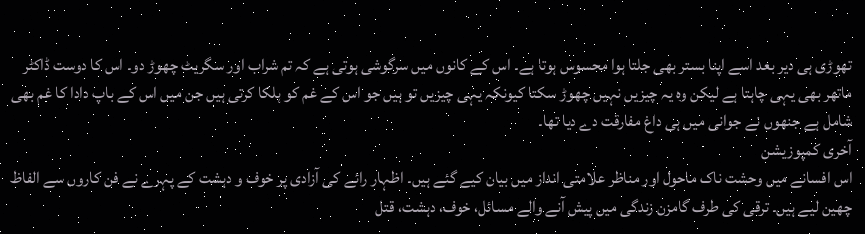تھوڑی ہی دیر بعد اسے اپنا بستر بھی جلتا ہوا محسوس ہوتا ہے۔ اس کے کانوں میں سرگوشی ہوتی ہے کہ تم شراب اور سگریٹ چھوڑ دو۔ اس کا دوست ڈاکٹر ماتھر بھی یہی چاہتا ہے لیکن وہ یہ چیزیں نہیں چھوڑ سکتا کیونکہ یہی چیزیں تو ہیں جو اس کے غم کو ہلکا کرتی ہیں جن میں اس کے باپ دادا کا غم بھی شامل ہے جنھوں نے جوانی میں ہی داغ مفارقت دے دیا تھا۔
آخری کمپوزیشن
اس افسانے میں وحشت ناک ماحول اور مناظر علامتی انداز میں بیان کیے گئے ہیں۔ اظہار رائے کی آزادی پر خوف و دہشت کے پہرے نے فن کاروں سے الفاظ چھین لیے ہیں۔ ترقی کی طرف گامزن زندگی میں پیش آنے والے مسائل، خوف، دہشت، قتل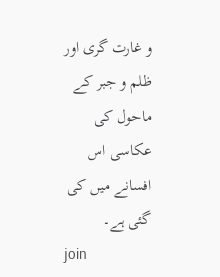و غارت گری اور ظلم و جبر کے ماحول کی عکاسی اس افسانے میں کی گئی ہے۔
join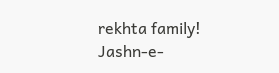rekhta family!
Jashn-e-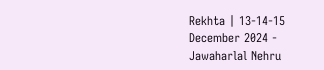Rekhta | 13-14-15 December 2024 - Jawaharlal Nehru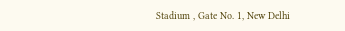Stadium , Gate No. 1, New Delhi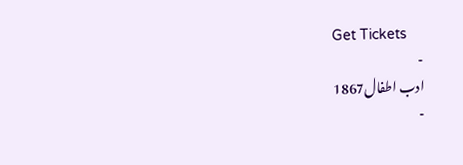Get Tickets
-
ادب اطفال1867
-